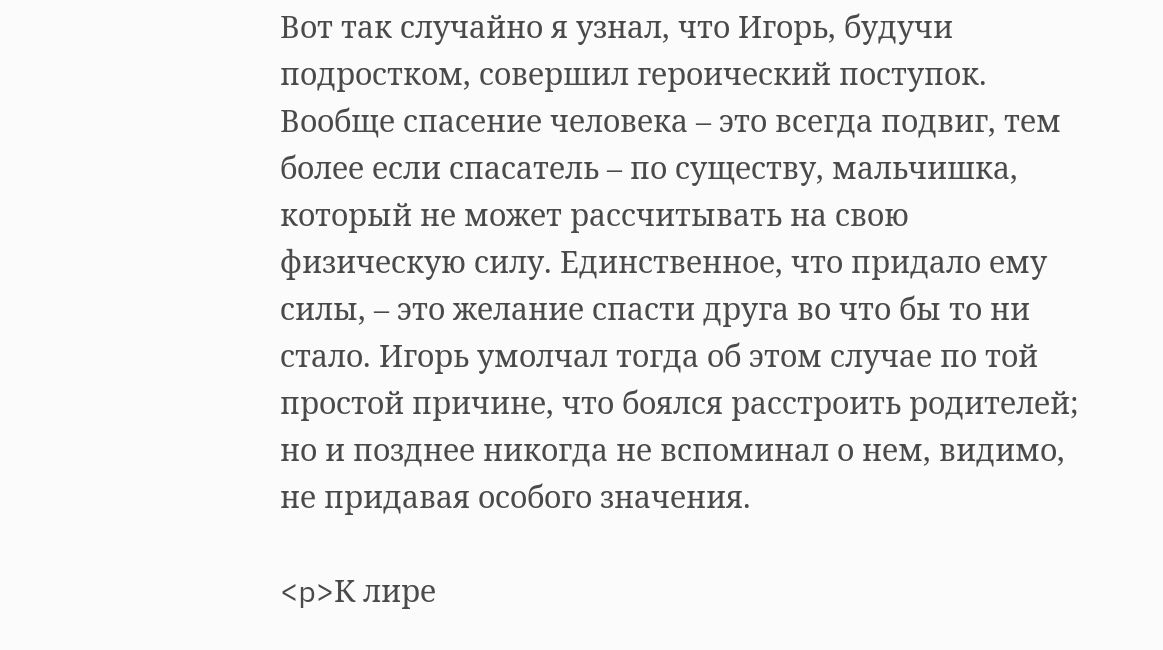Вот так случайно я узнал, что Игорь, будучи подростком, совершил героический поступок. Вообще спасение человека – это всегда подвиг, тем более если спасатель – по существу, мальчишка, который не может рассчитывать на свою физическую силу. Единственное, что придало ему силы, – это желание спасти друга во что бы то ни стало. Игорь умолчал тогда об этом случае по той простой причине, что боялся расстроить родителей; но и позднее никогда не вспоминал о нем, видимо, не придавая особого значения.

<p>К лире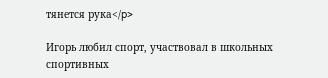тянется рука</p>

Игорь любил спорт, участвовал в школьных спортивных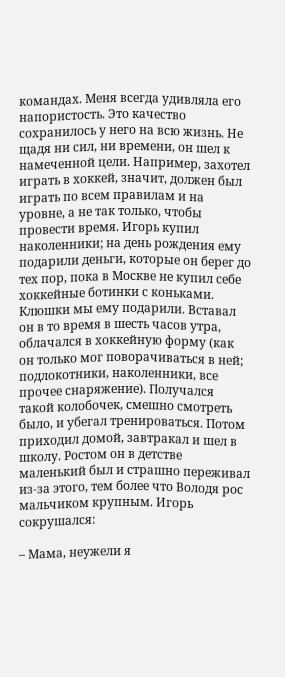командах. Меня всегда удивляла его напористость. Это качество сохранилось у него на всю жизнь. Не щадя ни сил, ни времени, он шел к намеченной цели. Например, захотел играть в хоккей, значит, должен был играть по всем правилам и на уровне, а не так только, чтобы провести время. Игорь купил наколенники; на день рождения ему подарили деньги, которые он берег до тех пор, пока в Москве не купил себе хоккейные ботинки с коньками. Клюшки мы ему подарили. Вставал он в то время в шесть часов утра, облачался в хоккейную форму (как он только мог поворачиваться в ней; подлокотники, наколенники, все прочее снаряжение). Получался такой колобочек, смешно смотреть было, и убегал тренироваться. Потом приходил домой, завтракал и шел в школу. Ростом он в детстве маленький был и страшно переживал из-за этого, тем более что Володя рос мальчиком крупным. Игорь сокрушался:

– Мама, неужели я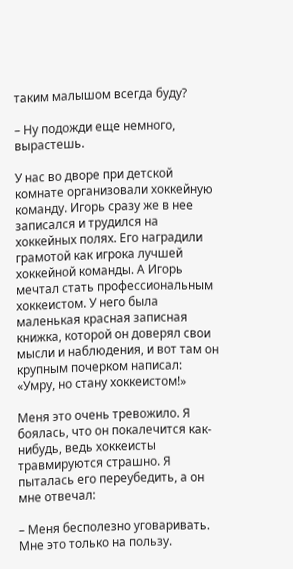таким малышом всегда буду?

– Ну подожди еще немного, вырастешь.

У нас во дворе при детской комнате организовали хоккейную команду. Игорь сразу же в нее записался и трудился на хоккейных полях. Его наградили грамотой как игрока лучшей хоккейной команды. А Игорь мечтал стать профессиональным хоккеистом. У него была маленькая красная записная книжка, которой он доверял свои мысли и наблюдения, и вот там он крупным почерком написал: «Умру, но стану хоккеистом!»

Меня это очень тревожило. Я боялась, что он покалечится как-нибудь, ведь хоккеисты травмируются страшно. Я пыталась его переубедить, а он мне отвечал:

– Меня бесполезно уговаривать. Мне это только на пользу.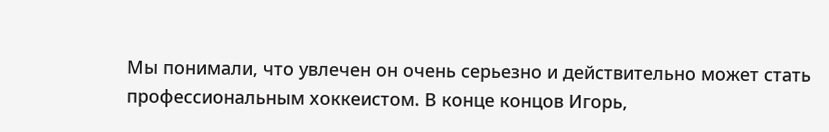Мы понимали, что увлечен он очень серьезно и действительно может стать профессиональным хоккеистом. В конце концов Игорь,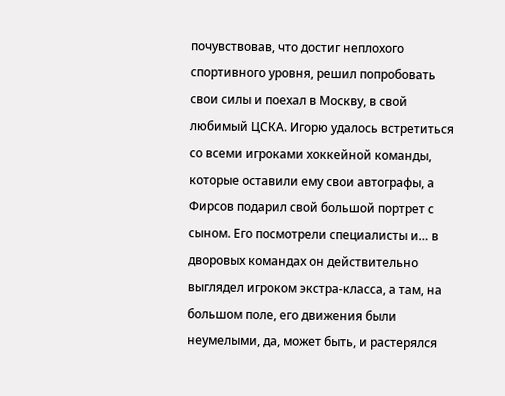почувствовав, что достиг неплохого спортивного уровня, решил попробовать свои силы и поехал в Москву, в свой любимый ЦСКА. Игорю удалось встретиться со всеми игроками хоккейной команды, которые оставили ему свои автографы, а Фирсов подарил свой большой портрет с сыном. Его посмотрели специалисты и… в дворовых командах он действительно выглядел игроком экстра-класса, а там, на большом поле, его движения были неумелыми, да, может быть, и растерялся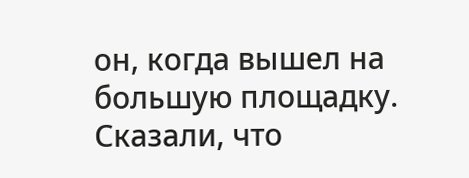он, когда вышел на большую площадку. Сказали, что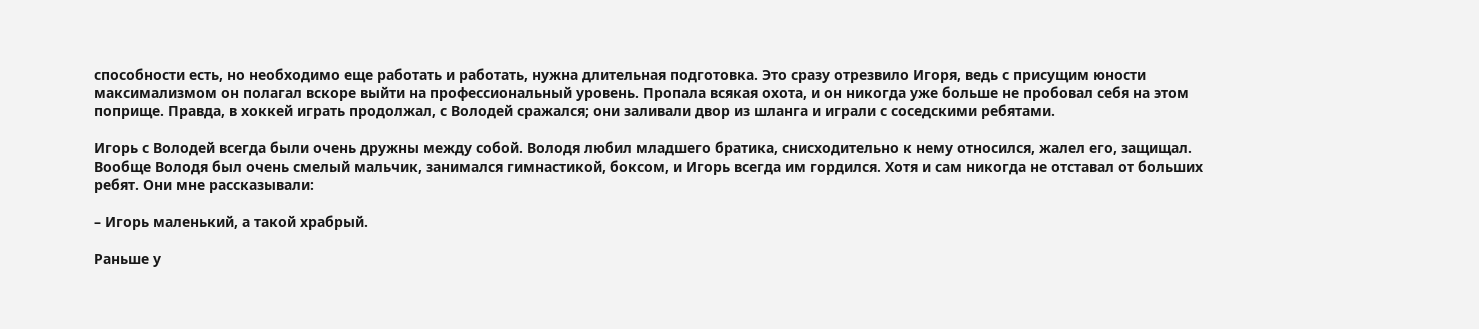способности есть, но необходимо еще работать и работать, нужна длительная подготовка. Это сразу отрезвило Игоря, ведь с присущим юности максимализмом он полагал вскоре выйти на профессиональный уровень. Пропала всякая охота, и он никогда уже больше не пробовал себя на этом поприще. Правда, в хоккей играть продолжал, с Володей сражался; они заливали двор из шланга и играли с соседскими ребятами.

Игорь с Володей всегда были очень дружны между собой. Володя любил младшего братика, снисходительно к нему относился, жалел его, защищал. Вообще Володя был очень смелый мальчик, занимался гимнастикой, боксом, и Игорь всегда им гордился. Хотя и сам никогда не отставал от больших ребят. Они мне рассказывали:

– Игорь маленький, а такой храбрый.

Раньше у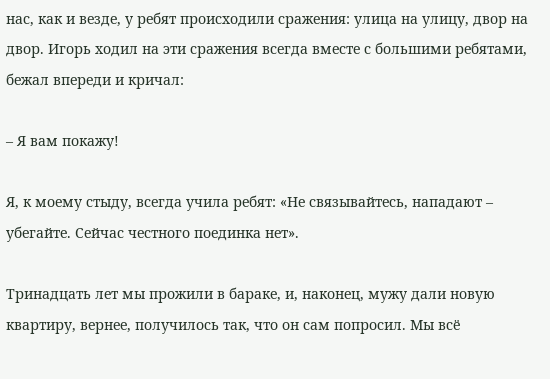нас, как и везде, у ребят происходили сражения: улица на улицу, двор на двор. Игорь ходил на эти сражения всегда вместе с большими ребятами, бежал впереди и кричал:

– Я вам покажу!

Я, к моему стыду, всегда учила ребят: «Не связывайтесь, нападают – убегайте. Сейчас честного поединка нет».

Тринадцать лет мы прожили в бараке, и, наконец, мужу дали новую квартиру, вернее, получилось так, что он сам попросил. Мы всё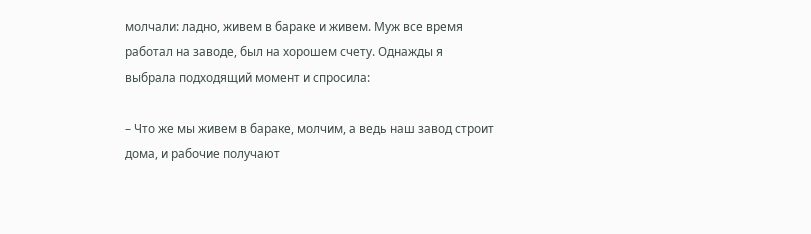молчали: ладно, живем в бараке и живем. Муж все время работал на заводе, был на хорошем счету. Однажды я выбрала подходящий момент и спросила:

– Что же мы живем в бараке, молчим, а ведь наш завод строит дома, и рабочие получают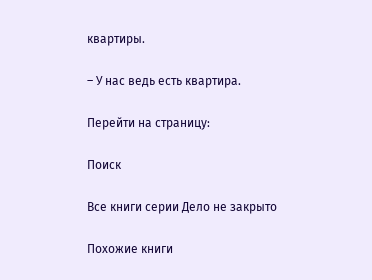квартиры.

– У нас ведь есть квартира.

Перейти на страницу:

Поиск

Все книги серии Дело не закрыто

Похожие книги